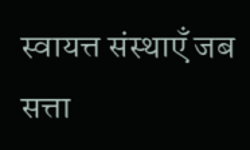स्वायत्त संस्थाएँ जब सत्ता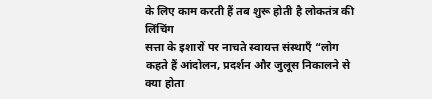के लिए काम करती हैं तब शुरू होती है लोकतंत्र की लिंचिंग
सत्ता के इशारों पर नाचते स्वायत्त संस्थाएँ “लोग कहते हैं आंदोलन, प्रदर्शन और जुलूस निकालने से क्या होता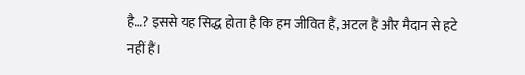है…? इससे यह सिद्ध होता है कि हम जीवित हैं, अटल हैं और मैदान से हटे नहीं हैं।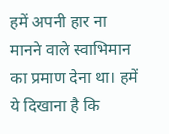हमें अपनी हार ना मानने वाले स्वाभिमान का प्रमाण देना था। हमें ये दिखाना है कि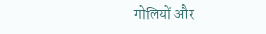गोलियों और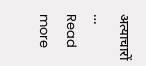अत्याचारों … Read more